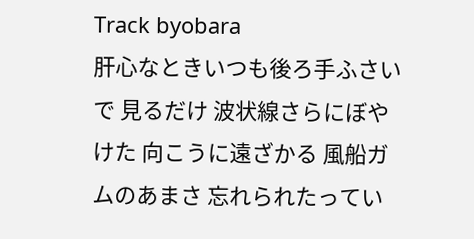Track byobara
肝心なときいつも後ろ手ふさいで 見るだけ 波状線さらにぼやけた 向こうに遠ざかる 風船ガムのあまさ 忘れられたってい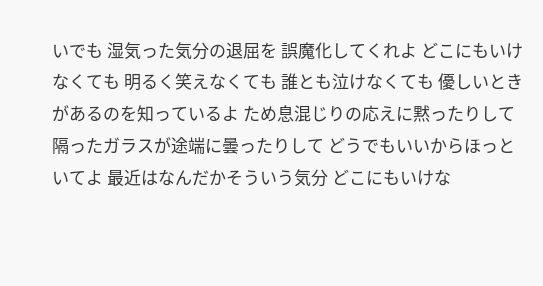いでも 湿気った気分の退屈を 誤魔化してくれよ どこにもいけなくても 明るく笑えなくても 誰とも泣けなくても 優しいときがあるのを知っているよ ため息混じりの応えに黙ったりして 隔ったガラスが途端に曇ったりして どうでもいいからほっといてよ 最近はなんだかそういう気分 どこにもいけな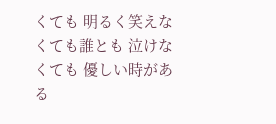くても 明るく笑えなくても誰とも 泣けなくても 優しい時がある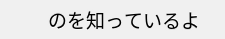のを知っているよ